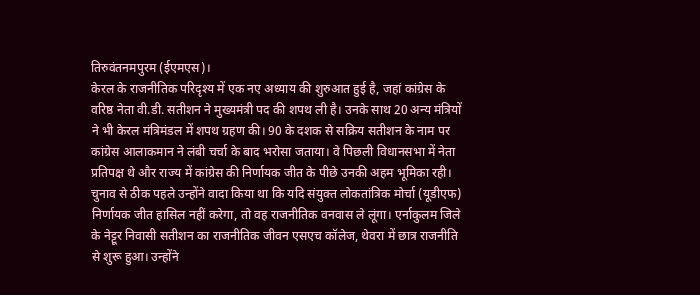तिरुवंतनमपुरम (ईएमएस)।
केरल के राजनीतिक परिदृश्य में एक नए अध्याय की शुरुआत हुई है, जहां कांग्रेस के वरिष्ठ नेता वी.डी. सतीशन ने मुख्यमंत्री पद की शपथ ली है। उनके साथ 20 अन्य मंत्रियों ने भी केरल मंत्रिमंडल में शपथ ग्रहण की। 90 के दशक से सक्रिय सतीशन के नाम पर कांग्रेस आलाकमान ने लंबी चर्चा के बाद भरोसा जताया। वे पिछली विधानसभा में नेता प्रतिपक्ष थे और राज्य में कांग्रेस की निर्णायक जीत के पीछे उनकी अहम भूमिका रही। चुनाव से ठीक पहले उन्होंने वादा किया था कि यदि संयुक्त लोकतांत्रिक मोर्चा (यूडीएफ) निर्णायक जीत हासिल नहीं करेगा, तो वह राजनीतिक वनवास ले लूंगा। एर्नाकुलम जिले के नेट्टूर निवासी सतीशन का राजनीतिक जीवन एसएच कॉलेज, थेवरा में छात्र राजनीति से शुरू हुआ। उन्होंने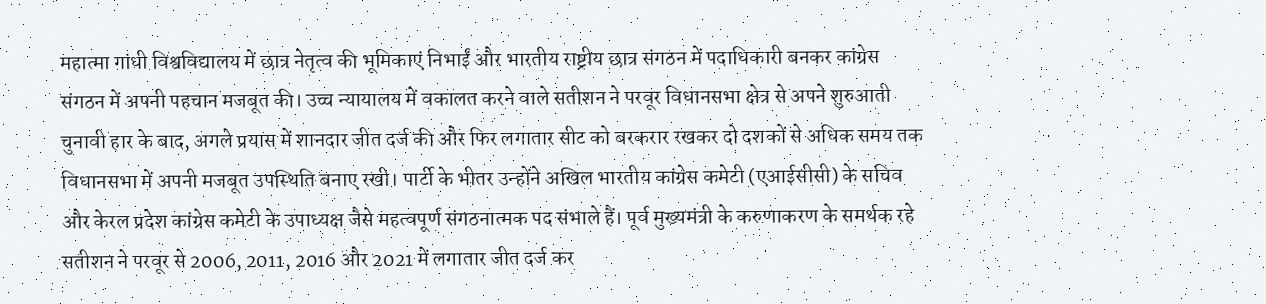महात्मा गांधी विश्वविद्यालय में छात्र नेतृत्व की भूमिकाएं निभाईं और भारतीय राष्ट्रीय छात्र संगठन में पदाधिकारी बनकर कांग्रेस संगठन में अपनी पहचान मजबूत की। उच्च न्यायालय में वकालत करने वाले सतीशन ने परवूर विधानसभा क्षेत्र से अपने शुरुआती चुनावी हार के बाद, अगले प्रयास में शानदार जीत दर्ज की और फिर लगातार सीट को बरकरार रखकर दो दशकों से अधिक समय तक विधानसभा में अपनी मजबूत उपस्थिति बनाए रखी। पार्टी के भीतर उन्होंने अखिल भारतीय कांग्रेस कमेटी (एआईसीसी) के सचिव और केरल प्रदेश कांग्रेस कमेटी के उपाध्यक्ष जैसे महत्वपूर्ण संगठनात्मक पद संभाले हैं। पूर्व मुख्यमंत्री के करुणाकरण के समर्थक रहे सतीशन ने परवूर से 2006, 2011, 2016 और 2021 में लगातार जीत दर्ज कर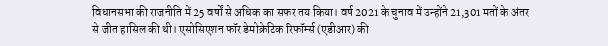विधानसभा की राजनीति में 25 वर्षों से अधिक का सफर तय किया। वर्ष 2021 के चुनाव में उन्होंने 21,301 मतों के अंतर से जीत हासिल की थी। एसोसिएशन फॉर डेमोक्रेटिक रिफॉर्म्स (एडीआर) की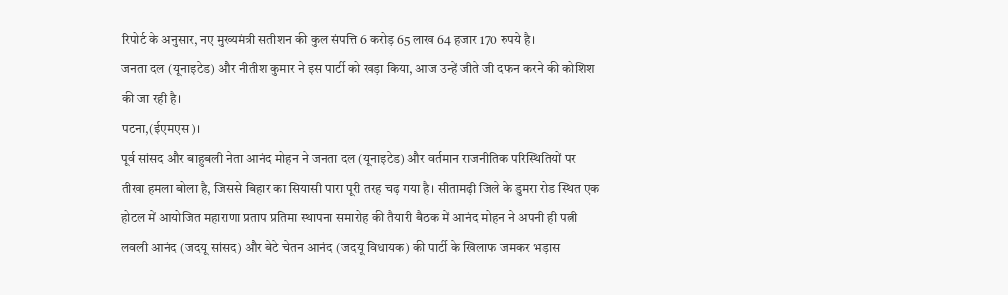रिपोर्ट के अनुसार, नए मुख्यमंत्री सतीशन की कुल संपत्ति 6 करोड़ 65 लाख 64 हजार 170 रुपये है।
जनता दल (यूनाइटेड) और नीतीश कुमार ने इस पार्टी को खड़ा किया, आज उन्हें जीते जी दफन करने की कोशिश की जा रही है।
पटना,(ईएमएस)।
पूर्व सांसद और बाहुबली नेता आनंद मोहन ने जनता दल (यूनाइटेड) और वर्तमान राजनीतिक परिस्थितियों पर तीखा हमला बोला है, जिससे बिहार का सियासी पारा पूरी तरह चढ़ गया है। सीतामढ़ी जिले के डुमरा रोड स्थित एक होटल में आयोजित महाराणा प्रताप प्रतिमा स्थापना समारोह की तैयारी बैठक में आनंद मोहन ने अपनी ही पत्नी लवली आनंद (जदयू सांसद) और बेटे चेतन आनंद (जदयू विधायक) की पार्टी के खिलाफ जमकर भड़ास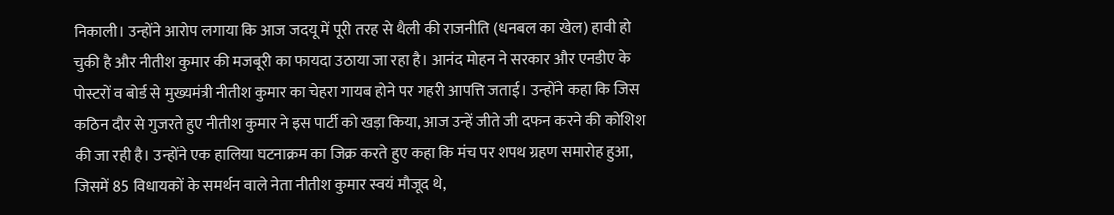निकाली। उन्होंने आरोप लगाया कि आज जदयू में पूरी तरह से थैली की राजनीति (धनबल का खेल) हावी हो चुकी है और नीतीश कुमार की मजबूरी का फायदा उठाया जा रहा है। आनंद मोहन ने सरकार और एनडीए के पोस्टरों व बोर्ड से मुख्यमंत्री नीतीश कुमार का चेहरा गायब होने पर गहरी आपत्ति जताई। उन्होंने कहा कि जिस कठिन दौर से गुजरते हुए नीतीश कुमार ने इस पार्टी को खड़ा किया, आज उन्हें जीते जी दफन करने की कोशिश की जा रही है। उन्होंने एक हालिया घटनाक्रम का जिक्र करते हुए कहा कि मंच पर शपथ ग्रहण समारोह हुआ, जिसमें 85 विधायकों के समर्थन वाले नेता नीतीश कुमार स्वयं मौजूद थे,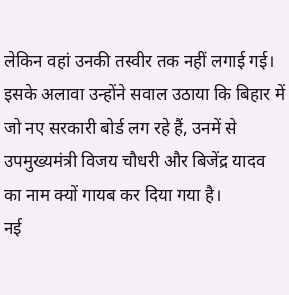लेकिन वहां उनकी तस्वीर तक नहीं लगाई गई। इसके अलावा उन्होंने सवाल उठाया कि बिहार में जो नए सरकारी बोर्ड लग रहे हैं, उनमें से उपमुख्यमंत्री विजय चौधरी और बिजेंद्र यादव का नाम क्यों गायब कर दिया गया है।
नई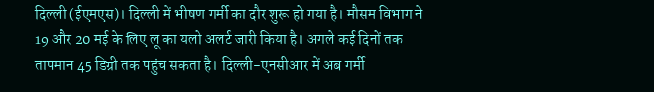दिल्ली (ईएमएस)। दिल्ली में भीषण गर्मी का दौर शुरू हो गया है। मौसम विभाग ने 19 और 20 मई के लिए लू का यलो अलर्ट जारी किया है। अगले कई दिनों तक तापमान 45 डिग्री तक पहुंच सकता है। दिल्ली-एनसीआर में अब गर्मी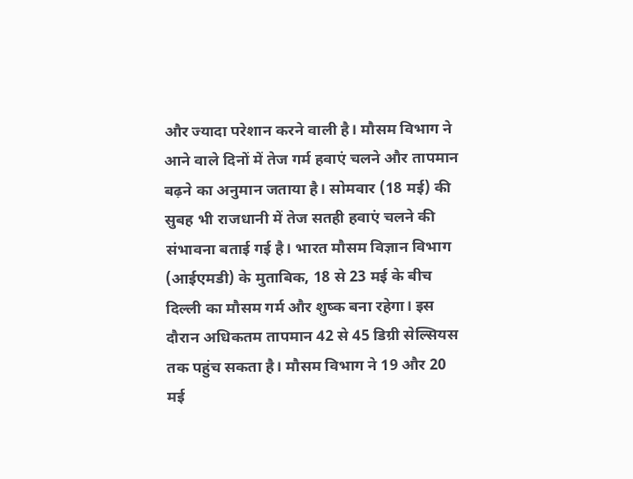और ज्यादा परेशान करने वाली है। मौसम विभाग ने आने वाले दिनों में तेज गर्म हवाएं चलने और तापमान बढ़ने का अनुमान जताया है। सोमवार (18 मई) की सुबह भी राजधानी में तेज सतही हवाएं चलने की संभावना बताई गई है। भारत मौसम विज्ञान विभाग (आईएमडी) के मुताबिक, 18 से 23 मई के बीच दिल्ली का मौसम गर्म और शुष्क बना रहेगा। इस दौरान अधिकतम तापमान 42 से 45 डिग्री सेल्सियस तक पहुंच सकता है। मौसम विभाग ने 19 और 20 मई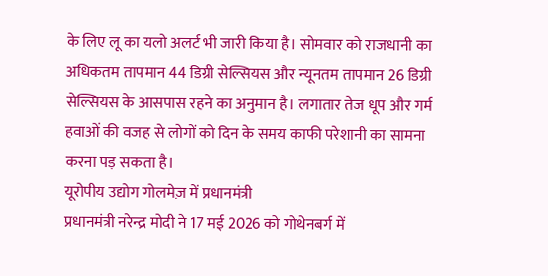के लिए लू का यलो अलर्ट भी जारी किया है। सोमवार को राजधानी का अधिकतम तापमान 44 डिग्री सेल्सियस और न्यूनतम तापमान 26 डिग्री सेल्सियस के आसपास रहने का अनुमान है। लगातार तेज धूप और गर्म हवाओं की वजह से लोगों को दिन के समय काफी परेशानी का सामना करना पड़ सकता है।
यूरोपीय उद्योग गोलमेज़ में प्रधानमंत्री
प्रधानमंत्री नरेन्द्र मोदी ने 17 मई 2026 को गोथेनबर्ग में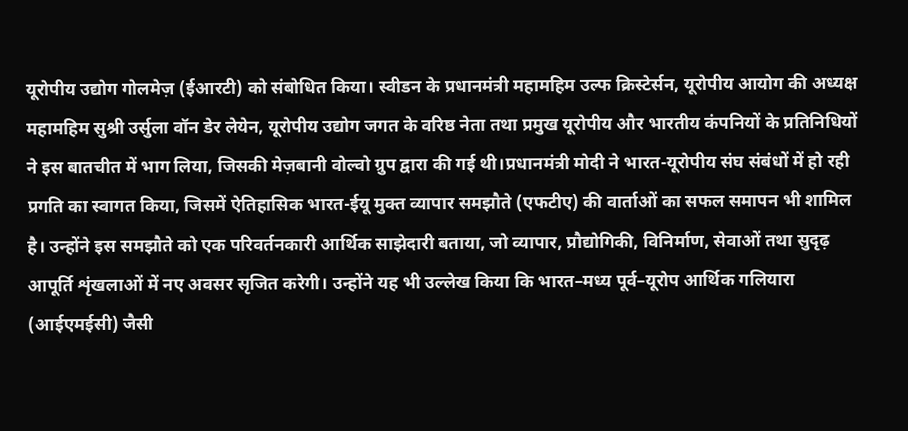यूरोपीय उद्योग गोलमेज़ (ईआरटी) को संबोधित किया। स्वीडन के प्रधानमंत्री महामहिम उल्फ क्रिस्टेर्सन, यूरोपीय आयोग की अध्यक्ष महामहिम सुश्री उर्सुला वॉन डेर लेयेन, यूरोपीय उद्योग जगत के वरिष्ठ नेता तथा प्रमुख यूरोपीय और भारतीय कंपनियों के प्रतिनिधियों ने इस बातचीत में भाग लिया, जिसकी मेज़बानी वोल्वो ग्रुप द्वारा की गई थी।प्रधानमंत्री मोदी ने भारत-यूरोपीय संघ संबंधों में हो रही प्रगति का स्वागत किया, जिसमें ऐतिहासिक भारत-ईयू मुक्त व्यापार समझौते (एफटीए) की वार्ताओं का सफल समापन भी शामिल है। उन्होंने इस समझौते को एक परिवर्तनकारी आर्थिक साझेदारी बताया, जो व्यापार, प्रौद्योगिकी, विनिर्माण, सेवाओं तथा सुदृढ़ आपूर्ति शृंखलाओं में नए अवसर सृजित करेगी। उन्होंने यह भी उल्लेख किया कि भारत–मध्य पूर्व–यूरोप आर्थिक गलियारा (आईएमईसी) जैसी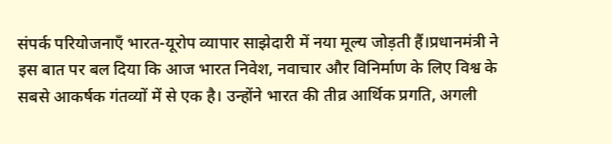संपर्क परियोजनाएँ भारत-यूरोप व्यापार साझेदारी में नया मूल्य जोड़ती हैं।प्रधानमंत्री ने इस बात पर बल दिया कि आज भारत निवेश, नवाचार और विनिर्माण के लिए विश्व के सबसे आकर्षक गंतव्यों में से एक है। उन्होंने भारत की तीव्र आर्थिक प्रगति, अगली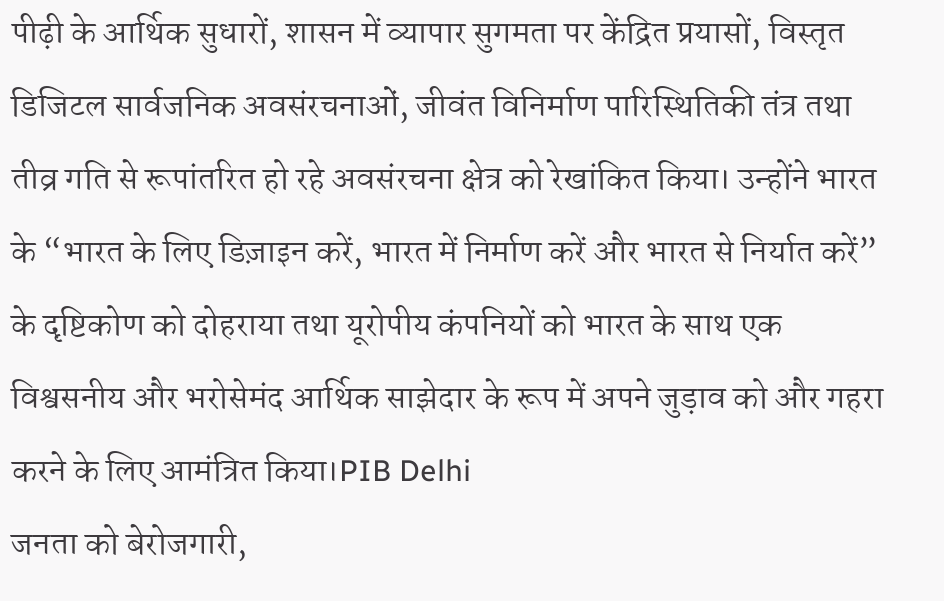पीढ़ी के आर्थिक सुधारों, शासन में व्यापार सुगमता पर केंद्रित प्रयासों, विस्तृत डिजिटल सार्वजनिक अवसंरचनाओं, जीवंत विनिर्माण पारिस्थितिकी तंत्र तथा तीव्र गति से रूपांतरित हो रहे अवसंरचना क्षेत्र को रेखांकित किया। उन्होंने भारत के “भारत के लिए डिज़ाइन करें, भारत में निर्माण करें और भारत से निर्यात करें” के दृष्टिकोण को दोहराया तथा यूरोपीय कंपनियों को भारत के साथ एक विश्वसनीय और भरोसेमंद आर्थिक साझेदार के रूप में अपने जुड़ाव को और गहरा करने के लिए आमंत्रित किया।PIB Delhi
जनता को बेरोजगारी,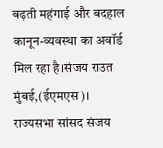बढ़ती महंगाई और बदहाल कानून-व्यवस्था का अवॉर्ड मिल रहा है।संजय राउत
मुंबई,(ईएमएस)।
राज्यसभा सांसद संजय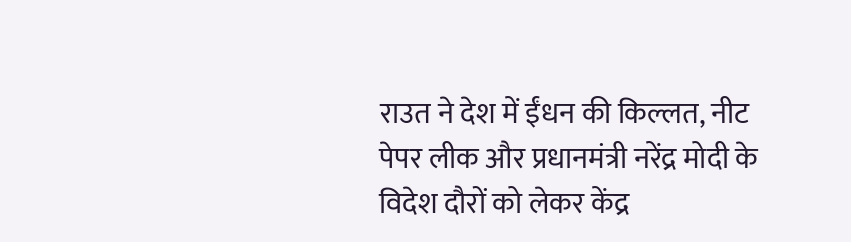राउत ने देश में ईंधन की किल्लत, नीट पेपर लीक और प्रधानमंत्री नरेंद्र मोदी के विदेश दौरों को लेकर केंद्र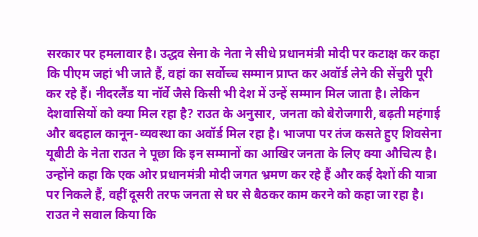सरकार पर हमलावार है। उद्धव सेना के नेता ने सीधे प्रधानमंत्री मोदी पर कटाक्ष कर कहा कि पीएम जहां भी जाते हैं, वहां का सर्वोच्च सम्मान प्राप्त कर अवॉर्ड लेने की सेंचुरी पूरी कर रहे हैं। नीदरलैंड या नॉर्वे जैसे किसी भी देश में उन्हें सम्मान मिल जाता है। लेकिन देशवासियों को क्या मिल रहा है? राउत के अनुसार, जनता को बेरोजगारी, बढ़ती महंगाई और बदहाल कानून-व्यवस्था का अवॉर्ड मिल रहा है। भाजपा पर तंज कसते हुए शिवसेना यूबीटी के नेता राउत ने पूछा कि इन सम्मानों का आखिर जनता के लिए क्या औचित्य है। उन्होंने कहा कि एक ओर प्रधानमंत्री मोदी जगत भ्रमण कर रहे हैं और कई देशों की यात्रा पर निकले हैं, वहीं दूसरी तरफ जनता से घर से बैठकर काम करने को कहा जा रहा है। राउत ने सवाल किया कि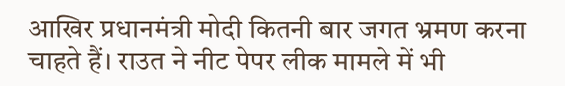आखिर प्रधानमंत्री मोदी कितनी बार जगत भ्रमण करना चाहते हैं। राउत ने नीट पेपर लीक मामले में भी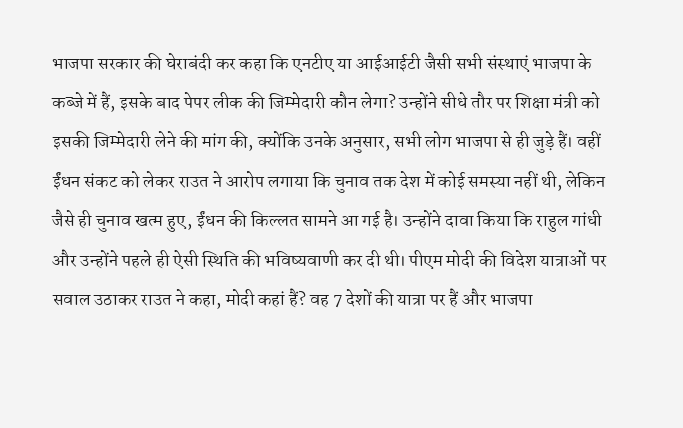भाजपा सरकार की घेराबंदी कर कहा कि एनटीए या आईआईटी जैसी सभी संस्थाएं भाजपा के कब्जे में हैं, इसके बाद पेपर लीक की जिम्मेदारी कौन लेगा? उन्होंने सीधे तौर पर शिक्षा मंत्री को इसकी जिम्मेदारी लेने की मांग की, क्योंकि उनके अनुसार, सभी लोग भाजपा से ही जुड़े हैं। वहीं ईंधन संकट को लेकर राउत ने आरोप लगाया कि चुनाव तक देश में कोई समस्या नहीं थी, लेकिन जैसे ही चुनाव खत्म हुए, ईंधन की किल्लत सामने आ गई है। उन्होंने दावा किया कि राहुल गांधी और उन्होंने पहले ही ऐसी स्थिति की भविष्यवाणी कर दी थी। पीएम मोदी की विदेश यात्राओं पर सवाल उठाकर राउत ने कहा, मोदी कहां हैं? वह 7 देशों की यात्रा पर हैं और भाजपा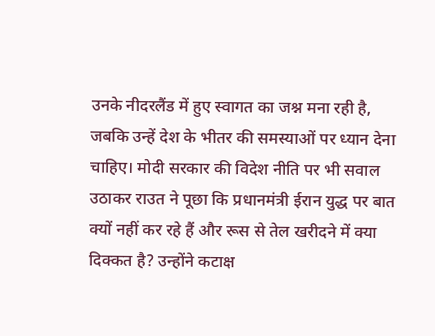उनके नीदरलैंड में हुए स्वागत का जश्न मना रही है, जबकि उन्हें देश के भीतर की समस्याओं पर ध्यान देना चाहिए। मोदी सरकार की विदेश नीति पर भी सवाल उठाकर राउत ने पूछा कि प्रधानमंत्री ईरान युद्ध पर बात क्यों नहीं कर रहे हैं और रूस से तेल खरीदने में क्या दिक्कत है? उन्होंने कटाक्ष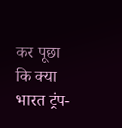कर पूछा कि क्या भारत ट्रंप-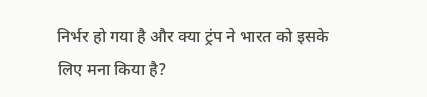निर्भर हो गया है और क्या ट्रंप ने भारत को इसके लिए मना किया है?